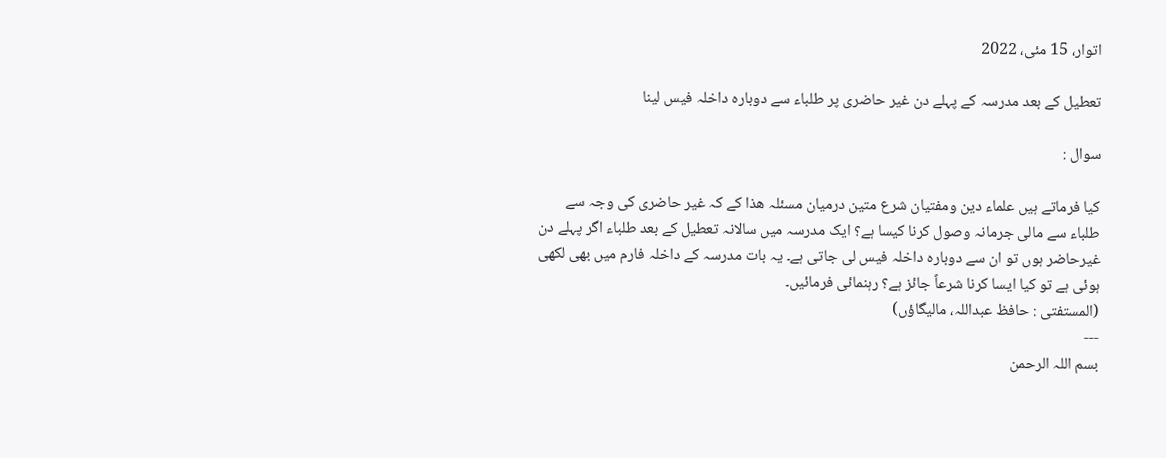اتوار، 15 مئی، 2022

تعطیل کے بعد مدرسہ کے پہلے دن غیر حاضری پر طلباء سے دوبارہ داخلہ فیس لینا

سوال :

کیا فرماتے ہیں علماء دین ومفتیان شرع متین درمیان مسئلہ ھذا کے کہ غیر حاضری کی وجہ سے طلباء سے مالی جرمانہ وصول کرنا کیسا ہے؟ ایک مدرسہ میں سالانہ تعطیل کے بعد طلباء اگر پہلے دن غیرحاضر ہوں تو ان سے دوبارہ داخلہ فیس لی جاتی ہے۔ یہ بات مدرسہ کے داخلہ فارم میں بھی لکھی ہوئی ہے تو کیا ایسا کرنا شرعاً جائز ہے؟ رہنمائی فرمائیں۔
(المستفتی : حافظ عبداللہ، مالیگاؤں)
---
بسم اللہ الرحمن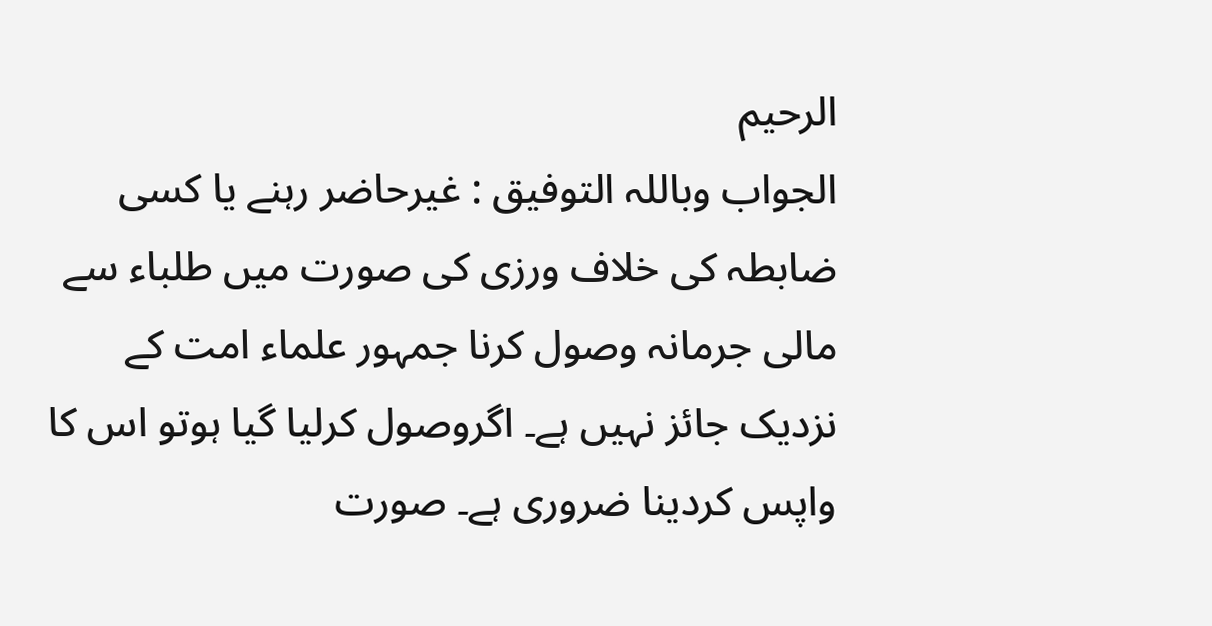الرحیم
الجواب وباللہ التوفيق : غیرحاضر رہنے یا کسی ضابطہ کی خلاف ورزی کی صورت میں طلباء سے مالی جرمانہ وصول کرنا جمہور علماء امت کے نزدیک جائز نہیں ہے۔ اگروصول کرلیا گیا ہوتو اس کا واپس کردینا ضروری ہے۔ صورت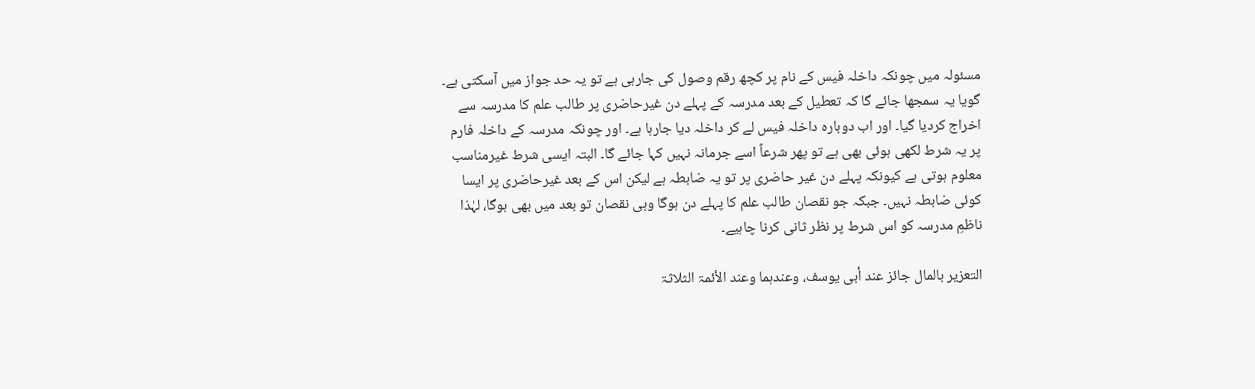مسئولہ میں چونکہ داخلہ فیس کے نام پر کچھ رقم وصول کی جارہی ہے تو یہ حد جواز میں آسکتی ہے۔ گویا یہ سمجھا جائے گا کہ تعطیل کے بعد مدرسہ کے پہلے دن غیرحاضری پر طالب علم کا مدرسہ سے اخراج کردیا گیا۔ اور اب دوبارہ داخلہ فیس لے کر داخلہ دیا جارہا ہے۔ اور چونکہ مدرسہ کے داخلہ فارم پر یہ شرط لکھی ہوئی بھی ہے تو پھر شرعاً اسے جرمانہ نہیں کہا جائے گا۔ البتہ ایسی شرط غیرمناسب معلوم ہوتی ہے کیونکہ پہلے دن غیر حاضری پر تو یہ ضابطہ ہے لیکن اس کے بعد غیرحاضری پر ایسا کوئی ضابطہ نہیں۔ جبکہ جو نقصان طالب علم کا پہلے دن ہوگا وہی نقصان تو بعد میں بھی ہوگا، لہٰذا ناظمِ مدرسہ کو اس شرط پر نظر ثانی کرنا چاہیے۔

التعزیر بالمال جائز عند أبی یوسف، وعندہما وعند الأئمۃ الثلاثۃ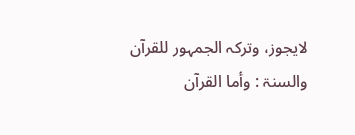لایجوز، وترکہ الجمہور للقرآن والسنۃ : وأما القرآن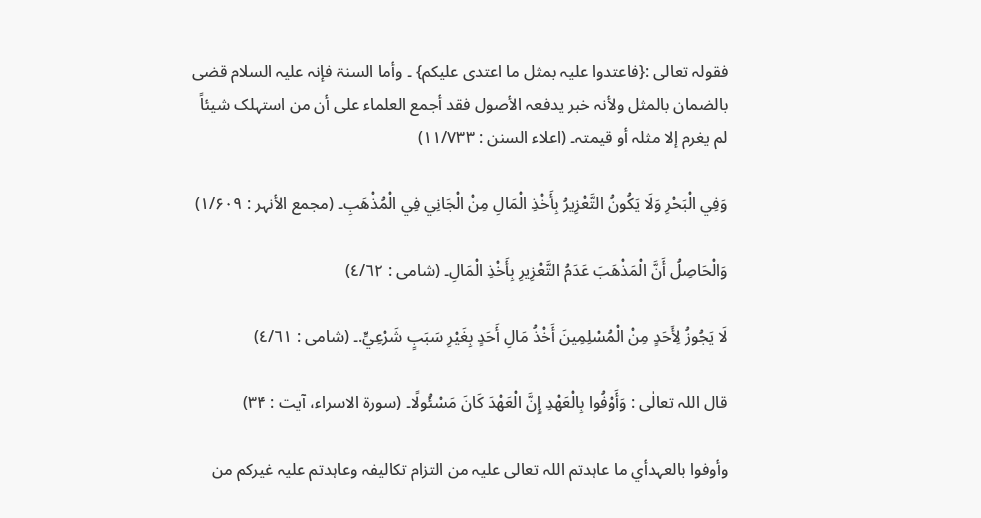فقولہ تعالی :{فاعتدوا علیہ بمثل ما اعتدی علیکم} ۔ وأما السنۃ فإنہ علیہ السلام قضی بالضمان بالمثل ولأنہ خبر یدفعہ الأصول فقد أجمع العلماء علی أن من استہلک شیئاً لم یغرم إلا مثلہ أو قیمتہ۔ (اعلاء السنن : ۱۱/۷۳۳)

وَفِي الْبَحْرِ وَلَا يَكُونُ التَّعْزِيرُ بِأَخْذِ الْمَالِ مِنْ الْجَانِي فِي الْمُذْهَبِ۔ (مجمع الأنہر : ۱/۶۰۹)

وَالْحَاصِلُ أَنَّ الْمَذْهَبَ عَدَمُ التَّعْزِيرِ بِأَخْذِ الْمَالِ۔ (شامی : ٤/٦٢)

لَا يَجُوزُ لِأَحَدٍ مِنْ الْمُسْلِمِينَ أَخْذُ مَالِ أَحَدٍ بِغَيْرِ سَبَبٍ شَرْعِيٍّ.۔ (شامی : ٤/٦١)

قال اللہ تعالٰی : وَأَوْفُوا بِالْعَهْدِ إِنَّ الْعَهْدَ كَانَ مَسْئُولًا۔ (سورۃ الاسراء، آیت : ۳۴)

وأوفوا بالعہدأي ما عاہدتم اللہ تعالی علیہ من التزام تکالیفہ وعاہدتم علیہ غیرکم من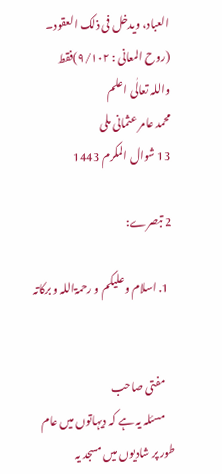العباد، ویدخل فی ذلک العقود۔ (روح المعانی : ۹/۱۰۲)فقط
واللہ تعالٰی اعلم
محمد عامر عثمانی ملی
13 شوال المکرم 1443

2 تبصرے:

  1. اسلام وعلیکم و رحمۃاللہ و برکاتہ


    مفتی صاحب
    مسئلہ یہ ہے کہ دیہاتوں میں عام طور پر شادیوں میں مسجد یہ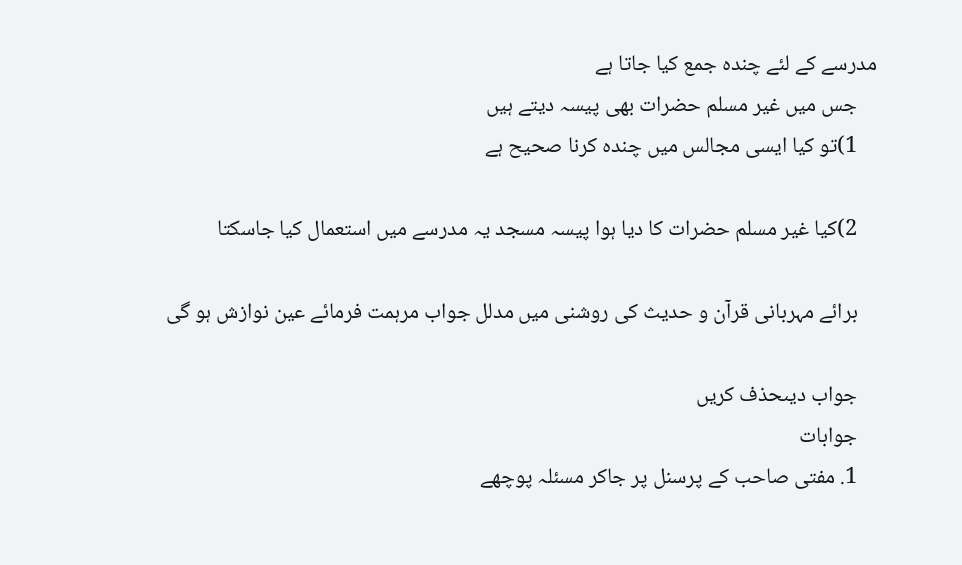مدرسے کے لئے چندہ جمع کیا جاتا ہے
    جس میں غیر مسلم حضرات بھی پیسہ دیتے ہیں
    1)تو کیا ایسی مجالس میں چندہ کرنا صحیح ہے

    2)کیا غیر مسلم حضرات کا دیا ہوا پیسہ مسجد یہ مدرسے میں استعمال کیا جاسکتا

    برائے مہربانی قرآن و حدیث کی روشنی میں مدلل جواب مرہمت فرمائے عین نوازش ہو گی

    جواب دیںحذف کریں
    جوابات
    1. مفتی صاحب کے پرسنل پر جاکر مسئلہ پوچھے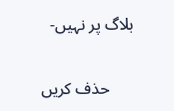بلاگ پر نہیں-

      حذف کریں